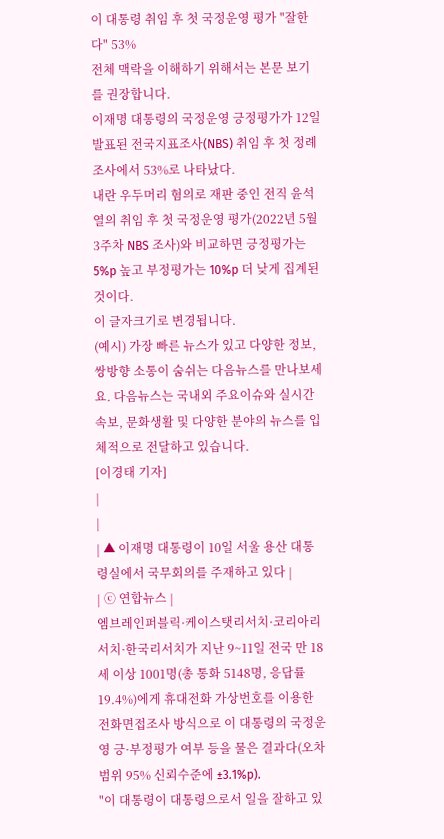이 대통령 취임 후 첫 국정운영 평가 "잘한다" 53%
전체 맥락을 이해하기 위해서는 본문 보기를 권장합니다.
이재명 대통령의 국정운영 긍정평가가 12일 발표된 전국지표조사(NBS) 취임 후 첫 정례조사에서 53%로 나타났다.
내란 우두머리 혐의로 재판 중인 전직 윤석열의 취임 후 첫 국정운영 평가(2022년 5월 3주차 NBS 조사)와 비교하면 긍정평가는 5%p 높고 부정평가는 10%p 더 낮게 집계된 것이다.
이 글자크기로 변경됩니다.
(예시) 가장 빠른 뉴스가 있고 다양한 정보, 쌍방향 소통이 숨쉬는 다음뉴스를 만나보세요. 다음뉴스는 국내외 주요이슈와 실시간 속보, 문화생활 및 다양한 분야의 뉴스를 입체적으로 전달하고 있습니다.
[이경태 기자]
|
|
| ▲ 이재명 대통령이 10일 서울 용산 대통령실에서 국무회의를 주재하고 있다 |
| ⓒ 연합뉴스 |
엠브레인퍼블릭·케이스탯리서치·코리아리서치·한국리서치가 지난 9~11일 전국 만 18세 이상 1001명(총 통화 5148명, 응답률 19.4%)에게 휴대전화 가상번호를 이용한 전화면접조사 방식으로 이 대통령의 국정운영 긍·부정평가 여부 등을 물은 결과다(오차범위 95% 신뢰수준에 ±3.1%p).
"이 대통령이 대통령으로서 일을 잘하고 있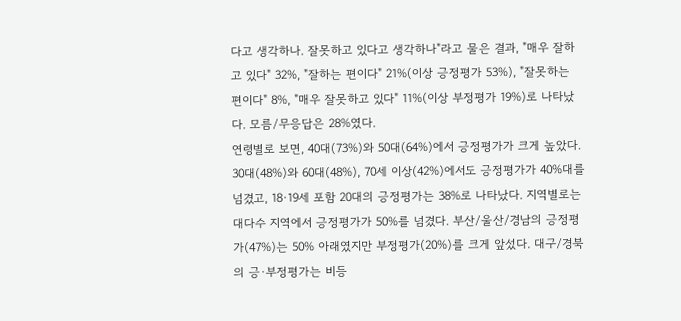다고 생각하나. 잘못하고 있다고 생각하나"라고 물은 결과, "매우 잘하고 있다" 32%, "잘하는 편이다" 21%(이상 긍정평가 53%), "잘못하는 편이다" 8%, "매우 잘못하고 있다" 11%(이상 부정평가 19%)로 나타났다. 모름/무응답은 28%였다.
연령별로 보면, 40대(73%)와 50대(64%)에서 긍정평가가 크게 높았다. 30대(48%)와 60대(48%), 70세 이상(42%)에서도 긍정평가가 40%대를 넘겼고, 18·19세 포함 20대의 긍정평가는 38%로 나타났다. 지역별로는 대다수 지역에서 긍정평가가 50%를 넘겼다. 부산/울산/경남의 긍정평가(47%)는 50% 아래였지만 부정평가(20%)를 크게 앞섰다. 대구/경북의 긍·부정평가는 비등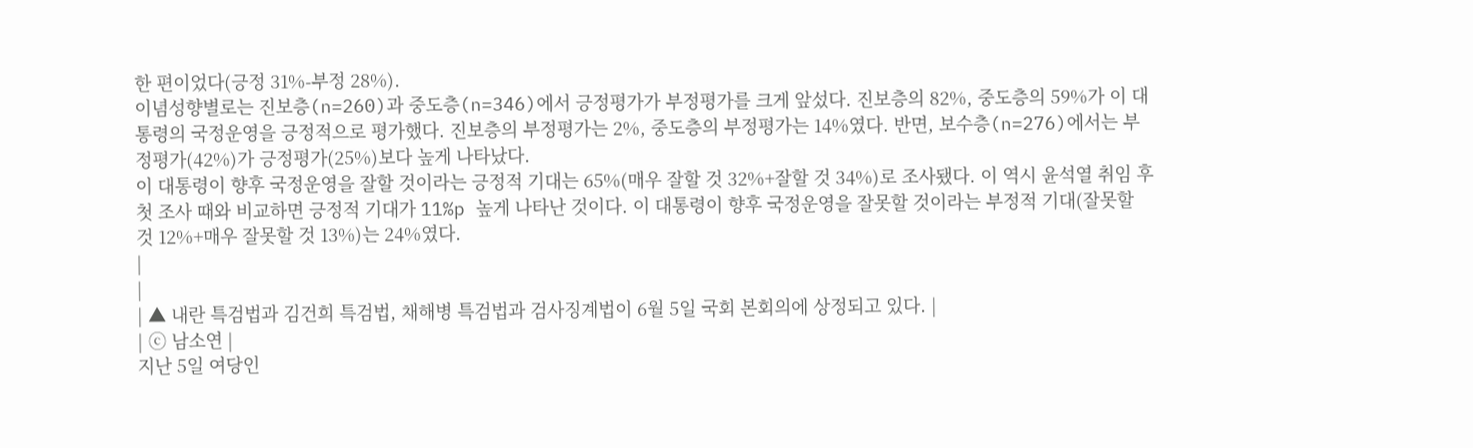한 편이었다(긍정 31%-부정 28%).
이념성향별로는 진보층(n=260)과 중도층(n=346)에서 긍정평가가 부정평가를 크게 앞섰다. 진보층의 82%, 중도층의 59%가 이 대통령의 국정운영을 긍정적으로 평가했다. 진보층의 부정평가는 2%, 중도층의 부정평가는 14%였다. 반면, 보수층(n=276)에서는 부정평가(42%)가 긍정평가(25%)보다 높게 나타났다.
이 대통령이 향후 국정운영을 잘할 것이라는 긍정적 기대는 65%(매우 잘할 것 32%+잘할 것 34%)로 조사됐다. 이 역시 윤석열 취임 후 첫 조사 때와 비교하면 긍정적 기대가 11%p 높게 나타난 것이다. 이 대통령이 향후 국정운영을 잘못할 것이라는 부정적 기대(잘못할 것 12%+매우 잘못할 것 13%)는 24%였다.
|
|
| ▲ 내란 특검법과 김건희 특검법, 채해병 특검법과 검사징계법이 6월 5일 국회 본회의에 상정되고 있다. |
| ⓒ 남소연 |
지난 5일 여당인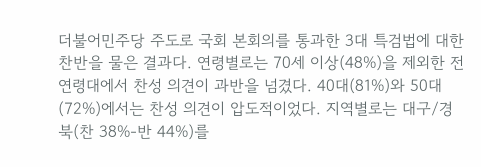더불어민주당 주도로 국회 본회의를 통과한 3대 특검법에 대한 찬반을 물은 결과다. 연령별로는 70세 이상(48%)을 제외한 전 연령대에서 찬성 의견이 과반을 넘겼다. 40대(81%)와 50대(72%)에서는 찬성 의견이 압도적이었다. 지역별로는 대구/경북(찬 38%-반 44%)를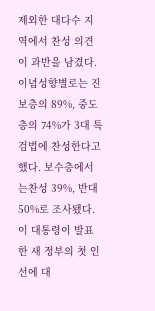제외한 대다수 지역에서 찬성 의견이 과반을 남겼다.
이념성향별로는 진보층의 89%, 중도층의 74%가 3대 특검법에 찬성한다고 했다. 보수층에서는찬성 39%, 반대 50%로 조사됐다.
이 대통령이 발표한 새 정부의 첫 인선에 대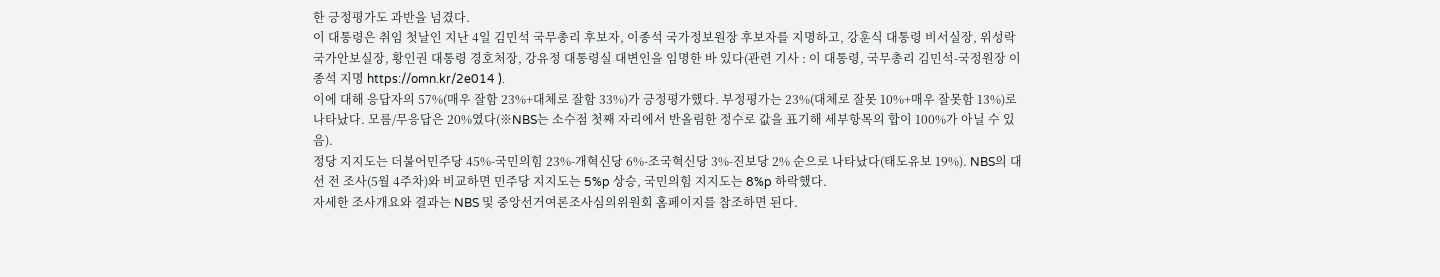한 긍정평가도 과반을 넘겼다.
이 대통령은 취임 첫날인 지난 4일 김민석 국무총리 후보자, 이종석 국가정보원장 후보자를 지명하고, 강훈식 대통령 비서실장, 위성락 국가안보실장, 황인권 대통령 경호처장, 강유정 대통령실 대변인을 임명한 바 있다(관련 기사 : 이 대통령, 국무총리 김민석-국정원장 이종석 지명 https://omn.kr/2e014 ).
이에 대해 응답자의 57%(매우 잘함 23%+대체로 잘함 33%)가 긍정평가했다. 부정평가는 23%(대체로 잘못 10%+매우 잘못함 13%)로 나타났다. 모름/무응답은 20%였다(※NBS는 소수점 첫째 자리에서 반올림한 정수로 값을 표기해 세부항목의 합이 100%가 아닐 수 있음).
정당 지지도는 더불어민주당 45%-국민의힘 23%-개혁신당 6%-조국혁신당 3%-진보당 2% 순으로 나타났다(태도유보 19%). NBS의 대선 전 조사(5월 4주차)와 비교하면 민주당 지지도는 5%p 상승, 국민의힘 지지도는 8%p 하락했다.
자세한 조사개요와 결과는 NBS 및 중앙선거여론조사심의위원회 홈페이지를 참조하면 된다.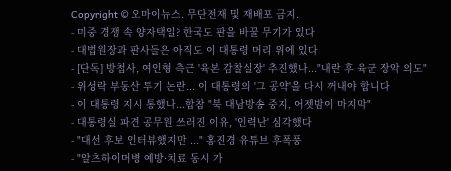Copyright © 오마이뉴스. 무단전재 및 재배포 금지.
- 미중 경쟁 속 양자택일? 한국도 판을 바꿀 무기가 있다
- 대법원장과 판사들은 아직도 이 대통령 머리 위에 있다
- [단독] 방첩사, 여인형 측근 '육본 감찰실장' 추진했나..."내란 후 육군 장악 의도"
- 위성락 부동산 투기 논란... 이 대통령의 '그 공약'을 다시 꺼내야 합니다
- 이 대통령 지시 통했나...합참 "북 대남방송 중지, 어젯밤이 마지막"
- 대통령실 파견 공무원 쓰러진 이유, '인력난' 심각했다
- "대선 후보 인터뷰했지만 ..." 홍진경 유튜브 후폭풍
- "알츠하이머병 예방·치료 동시 가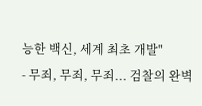능한 백신, 세계 최초 개발"
- 무죄, 무죄, 무죄... 검찰의 완벽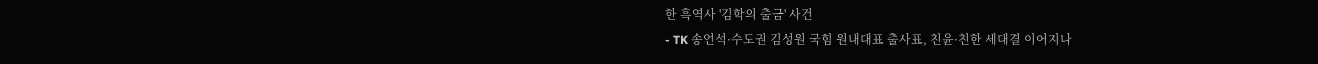한 흑역사 '김학의 출금' 사건
- TK 송언석·수도권 김성원 국힘 원내대표 출사표, 친윤·친한 세대결 이어지나